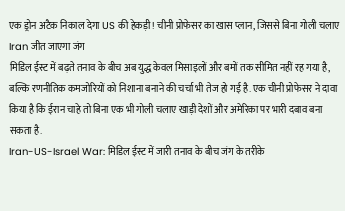एक ड्रोन अटैक निकाल देगा US की हेकड़ी! चीनी प्रोफेसर का खास प्लान, जिससे बिना गोली चलाए Iran जीत जाएगा जंग
मिडिल ईस्ट में बढ़ते तनाव के बीच अब युद्ध केवल मिसाइलों और बमों तक सीमित नहीं रह गया है, बल्कि रणनीतिक कमजोरियों को निशाना बनाने की चर्चा भी तेज हो गई है. एक चीनी प्रोफेसर ने दावा किया है कि ईरान चाहे तो बिना एक भी गोली चलाए खाड़ी देशों और अमेरिका पर भारी दबाव बना सकता है.
Iran-US-Israel War: मिडिल ईस्ट में जारी तनाव के बीच जंग के तरीके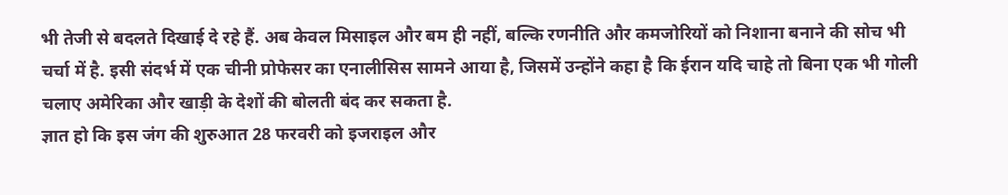भी तेजी से बदलते दिखाई दे रहे हैं. अब केवल मिसाइल और बम ही नहीं, बल्कि रणनीति और कमजोरियों को निशाना बनाने की सोच भी चर्चा में है. इसी संदर्भ में एक चीनी प्रोफेसर का एनालीसिस सामने आया है, जिसमें उन्होंने कहा है कि ईरान यदि चाहे तो बिना एक भी गोली चलाए अमेरिका और खाड़ी के देशों की बोलती बंद कर सकता है.
ज्ञात हो कि इस जंग की शुरुआत 28 फरवरी को इजराइल और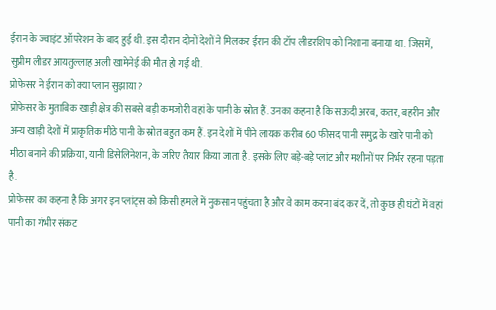ईरान के ज्वाइंट ऑपरेशन के बाद हुई थी. इस दौरान दोनों देशों ने मिलकर ईरान की टॉप लीडरशिप को निशाना बनाया था. जिसमें, सुप्रीम लीडर आयतुल्लाह अली खामेनेई की मौत हो गई थी.
प्रोफेसर ने ईरान को क्या प्लान सुझाया?
प्रोफेसर के मुताबिक खाड़ी क्षेत्र की सबसे बड़ी कमजोरी वहां के पानी के स्रोत हैं. उनका कहना है कि सऊदी अरब, कतर, बहरीन और अन्य खाड़ी देशों में प्राकृतिक मीठे पानी के स्रोत बहुत कम हैं. इन देशों में पीने लायक करीब 60 फीसद पानी समुद्र के खारे पानी को मीठा बनाने की प्रक्रिया, यानी डिसेलिनेशन, के जरिए तैयार किया जाता है. इसके लिए बड़े-बड़े प्लांट और मशीनों पर निर्भर रहना पड़ता है.
प्रोफेसर का कहना है कि अगर इन प्लांट्स को किसी हमले में नुकसान पहुंचता है और वे काम करना बंद कर दें, तो कुछ ही घंटों में वहां पानी का गंभीर संकट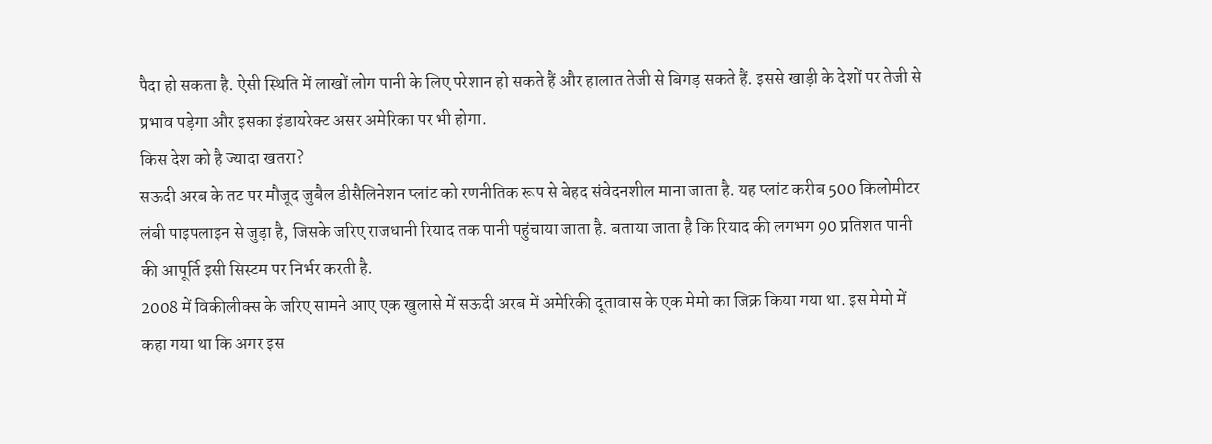पैदा हो सकता है. ऐसी स्थिति में लाखों लोग पानी के लिए परेशान हो सकते हैं और हालात तेजी से बिगड़ सकते हैं. इससे खाड़ी के देशों पर तेजी से प्रभाव पड़ेगा और इसका इंडायरेक्ट असर अमेरिका पर भी होगा.
किस देश को है ज्यादा खतरा?
सऊदी अरब के तट पर मौजूद जुबैल डीसैलिनेशन प्लांट को रणनीतिक रूप से बेहद संवेदनशील माना जाता है. यह प्लांट करीब 500 किलोमीटर लंबी पाइपलाइन से जुड़ा है, जिसके जरिए राजधानी रियाद तक पानी पहुंचाया जाता है. बताया जाता है कि रियाद की लगभग 90 प्रतिशत पानी की आपूर्ति इसी सिस्टम पर निर्भर करती है.
2008 में विकीलीक्स के जरिए सामने आए एक खुलासे में सऊदी अरब में अमेरिकी दूतावास के एक मेमो का जिक्र किया गया था. इस मेमो में कहा गया था कि अगर इस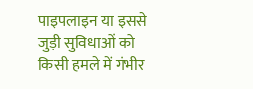पाइपलाइन या इससे जुड़ी सुविधाओं को किसी हमले में गंभीर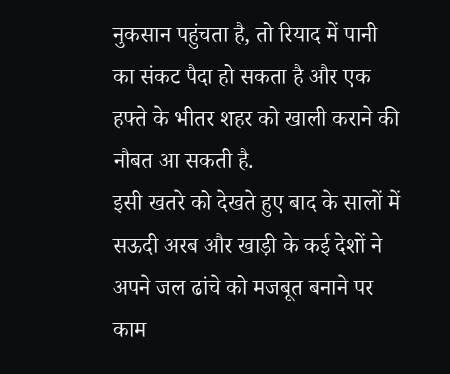नुकसान पहुंचता है, तो रियाद में पानी का संकट पैदा हो सकता है और एक हफ्ते के भीतर शहर को खाली कराने की नौबत आ सकती है.
इसी खतरे को देखते हुए बाद के सालों में सऊदी अरब और खाड़ी के कई देशों ने अपने जल ढांचे को मजबूत बनाने पर काम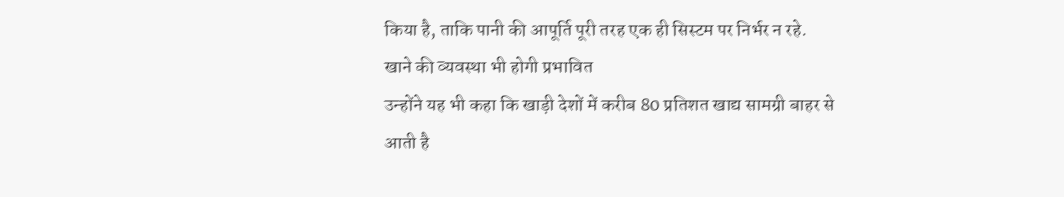किया है, ताकि पानी की आपूर्ति पूरी तरह एक ही सिस्टम पर निर्भर न रहे.
खाने की व्यवस्था भी होगी प्रभावित
उन्होंने यह भी कहा कि खाड़ी देशों में करीब 80 प्रतिशत खाद्य सामग्री बाहर से आती है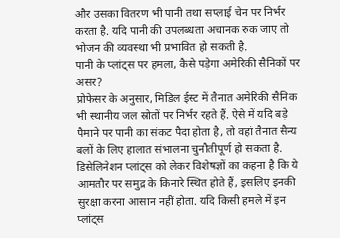और उसका वितरण भी पानी तथा सप्लाई चेन पर निर्भर करता है. यदि पानी की उपलब्धता अचानक रुक जाए तो भोजन की व्यवस्था भी प्रभावित हो सकती है.
पानी के प्लांट्स पर हमला, कैसे पड़ेगा अमेरिकी सैनिकों पर असर?
प्रोफेसर के अनुसार, मिडिल ईस्ट में तैनात अमेरिकी सैनिक भी स्थानीय जल स्रोतों पर निर्भर रहते हैं. ऐसे में यदि बड़े पैमाने पर पानी का संकट पैदा होता है, तो वहां तैनात सैन्य बलों के लिए हालात संभालना चुनौतीपूर्ण हो सकता है.
डिसेलिनेशन प्लांट्स को लेकर विशेषज्ञों का कहना है कि ये आमतौर पर समुद्र के किनारे स्थित होते हैं, इसलिए इनकी सुरक्षा करना आसान नहीं होता. यदि किसी हमले में इन प्लांट्स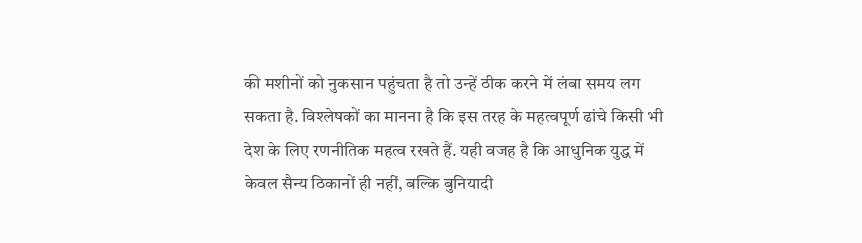की मशीनों को नुकसान पहुंचता है तो उन्हें ठीक करने में लंबा समय लग सकता है. विश्लेषकों का मानना है कि इस तरह के महत्वपूर्ण ढांचे किसी भी देश के लिए रणनीतिक महत्व रखते हैं. यही वजह है कि आधुनिक युद्ध में केवल सैन्य ठिकानों ही नहीं, बल्कि बुनियादी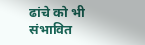ढांचे को भी संभावित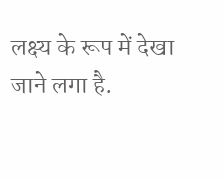लक्ष्य के रूप में देखा जाने लगा है.